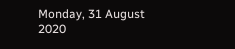Monday, 31 August 2020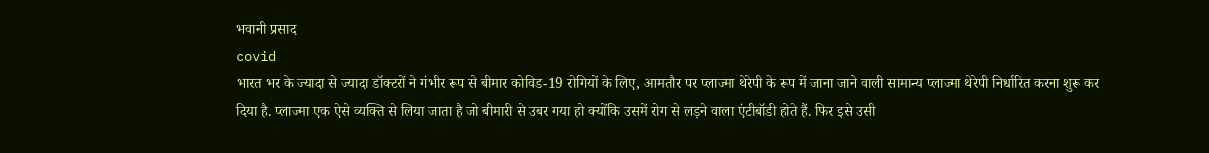भवानी प्रसाद
covid
भारत भर के ज्यादा से ज्यादा डॉक्टरों ने गंभीर रूप से बीमार कोविड-19 रोगियों के लिए, आमतौर पर प्लाज्मा थेरेपी के रूप में जाना जाने वाली सामान्य प्लाज्मा थेरेपी निर्धारित करना शुरू कर दिया है. प्लाज्मा एक ऐसे व्यक्ति से लिया जाता है जो बीमारी से उबर गया हो क्योंकि उसमें रोग से लड़ने वाला एंटीबॉडी होते हैं. फिर इसे उसी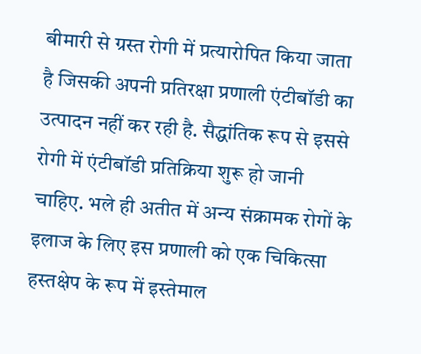बीमारी से ग्रस्त रोगी में प्रत्यारोपित किया जाता है जिसकी अपनी प्रतिरक्षा प्रणाली एंटीबॉडी का उत्पादन नहीं कर रही है. सैद्धांतिक रूप से इससे रोगी में एंटीबॉडी प्रतिक्रिया शुरू हो जानी चाहिए. भले ही अतीत में अन्य संक्रामक रोगों के इलाज के लिए इस प्रणाली को एक चिकित्सा हस्तक्षेप के रूप में इस्तेमाल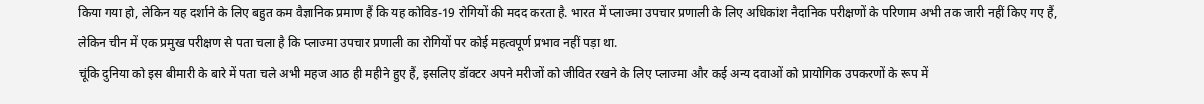किया गया हो, लेकिन यह दर्शाने के लिए बहुत कम वैज्ञानिक प्रमाण हैं कि यह कोविड-19 रोगियों की मदद करता है. भारत में प्लाज्मा उपचार प्रणाली के लिए अधिकांश नैदानिक परीक्षणों के परिणाम अभी तक जारी नहीं किए गए हैं, लेकिन चीन में एक प्रमुख परीक्षण से पता चला है कि प्लाज्मा उपचार प्रणाली का रोगियों पर कोई महत्वपूर्ण प्रभाव नहीं पड़ा था.
चूंकि दुनिया को इस बीमारी के बारे में पता चले अभी महज आठ ही महीने हुए हैं, इसलिए डॉक्टर अपने मरीजों को जीवित रखने के लिए प्लाज्मा और कई अन्य दवाओं को प्रायोगिक उपकरणों के रूप में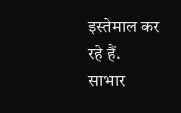इस्तेमाल कर रहे हैं.
साभार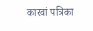कारवां पत्रिका